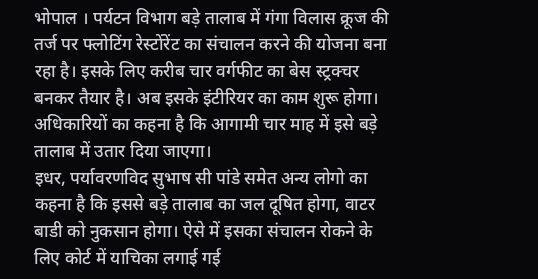भोपाल । पर्यटन विभाग बड़े तालाब में गंगा विलास क्रूज की तर्ज पर फ्लोटिंग रेस्टोंरेंट का संचालन करने की योजना बना रहा है। इसके लिए करीब चार वर्गफीट का बेस स्ट्रक्चर बनकर तैयार है। अब इसके इंटीरियर का काम शुरू होगा। अधिकारियों का कहना है कि आगामी चार माह में इसे बड़े तालाब में उतार दिया जाएगा।
इधर, पर्यावरणविद सुभाष सी पांडे समेत अन्य लोगो का कहना है कि इससे बड़े तालाब का जल दूषित होगा, वाटर बाडी को नुकसान होगा। ऐसे में इसका संचालन रोकने के लिए कोर्ट में याचिका लगाई गई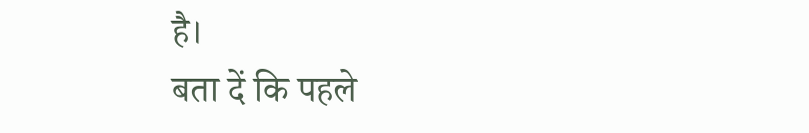है।
बता दें कि पहले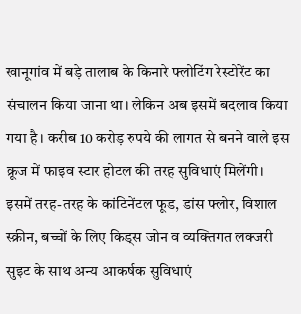खानूगांव में बड़े तालाब के किनारे फ्लोटिंग रेस्टोरेंट का संचालन किया जाना था। लेकिन अब इसमें बदलाव किया गया है। करीब 10 करोड़ रुपये की लागत से बनने वाले इस क्रूज में फाइव स्टार होटल की तरह सुविधाएं मिलेंगी। इसमें तरह-तरह के कांटिनेंटल फूड, डांस फ्लोर, विशाल स्क्रीन, बच्चों के लिए किड्स जोन व व्यक्तिगत लक्जरी सुइट के साथ अन्य आकर्षक सुविधाएं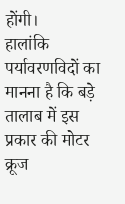होंगी।
हालांकि पर्यावरणविदों का मानना है कि बड़े तालाब में इस प्रकार की मोटर क्रूज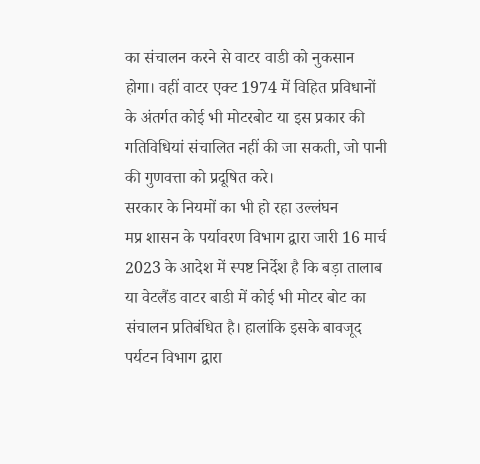का संचालन करने से वाटर वाडी को नुकसान होगा। वहीं वाटर एक्ट 1974 में विहित प्रविधानों के अंतर्गत कोई भी मोटरबोट या इस प्रकार की गतिविधियां संचालित नहीं की जा सकती, जो पानी की गुणवत्ता को प्रदूषित करे।
सरकार के नियमों का भी हो रहा उल्लंघन
मप्र शासन के पर्यावरण विभाग द्वारा जारी 16 मार्च 2023 के आदेश में स्पष्ट निर्देश है कि बड़ा तालाब या वेटलैंड वाटर बाडी में कोई भी मोटर बोट का संचालन प्रतिबंधित है। हालांकि इसके बावजूद पर्यटन विभाग द्वारा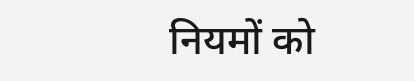नियमों को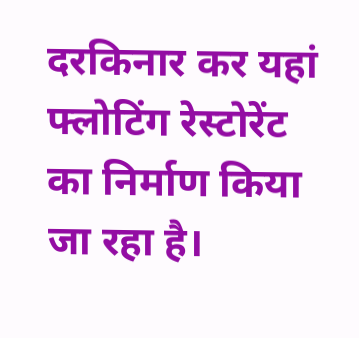दरकिनार कर यहां फ्लोटिंग रेस्टोरेंट का निर्माण किया जा रहा है।